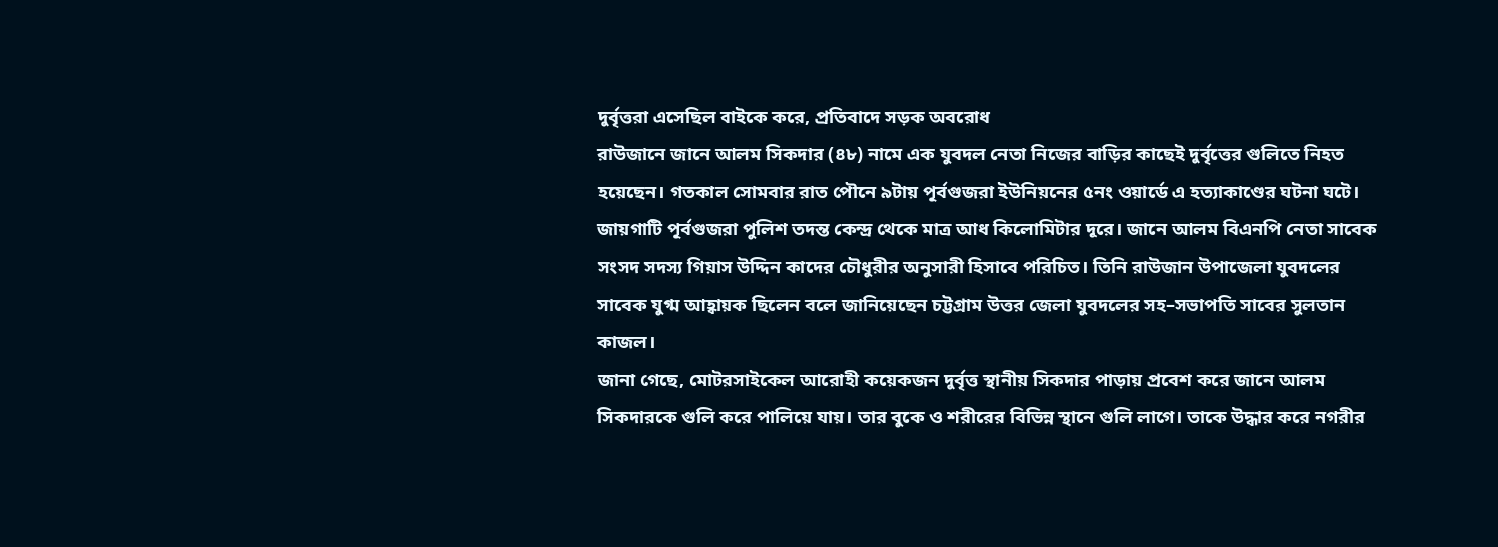দুর্বৃত্তরা এসেছিল বাইকে করে, প্রতিবাদে সড়ক অবরোধ
রাউজানে জানে আলম সিকদার (৪৮) নামে এক যুবদল নেতা নিজের বাড়ির কাছেই দুর্বৃত্তের গুলিতে নিহত হয়েছেন। গতকাল সোমবার রাত পৌনে ৯টায় পূর্বগুজরা ইউনিয়নের ৫নং ওয়ার্ডে এ হত্যাকাণ্ডের ঘটনা ঘটে। জায়গাটি পূর্বগুজরা পুলিশ তদন্ত কেন্দ্র থেকে মাত্র আধ কিলোমিটার দূরে। জানে আলম বিএনপি নেতা সাবেক সংসদ সদস্য গিয়াস উদ্দিন কাদের চৌধুরীর অনুসারী হিসাবে পরিচিত। তিনি রাউজান উপাজেলা যুবদলের সাবেক যুগ্ম আহ্বায়ক ছিলেন বলে জানিয়েছেন চট্টগ্রাম উত্তর জেলা যুবদলের সহ–সভাপতি সাবের সুলতান কাজল।
জানা গেছে, মোটরসাইকেল আরোহী কয়েকজন দুর্বৃত্ত স্থানীয় সিকদার পাড়ায় প্রবেশ করে জানে আলম সিকদারকে গুলি করে পালিয়ে যায়। তার বুকে ও শরীরের বিভিন্ন স্থানে গুলি লাগে। তাকে উদ্ধার করে নগরীর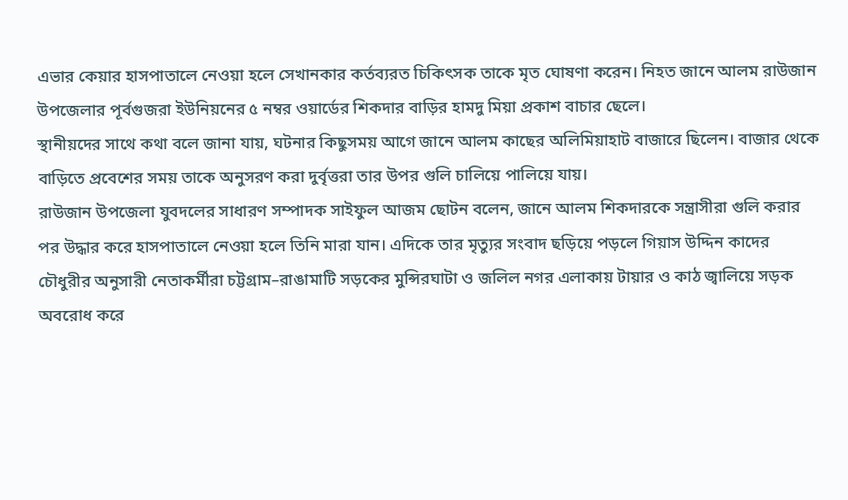এভার কেয়ার হাসপাতালে নেওয়া হলে সেখানকার কর্তব্যরত চিকিৎসক তাকে মৃত ঘোষণা করেন। নিহত জানে আলম রাউজান উপজেলার পূর্বগুজরা ইউনিয়নের ৫ নম্বর ওয়ার্ডের শিকদার বাড়ির হামদু মিয়া প্রকাশ বাচার ছেলে।
স্থানীয়দের সাথে কথা বলে জানা যায়, ঘটনার কিছুসময় আগে জানে আলম কাছের অলিমিয়াহাট বাজারে ছিলেন। বাজার থেকে বাড়িতে প্রবেশের সময় তাকে অনুসরণ করা দুর্বৃত্তরা তার উপর গুলি চালিয়ে পালিয়ে যায়।
রাউজান উপজেলা যুবদলের সাধারণ সম্পাদক সাইফুল আজম ছোটন বলেন, জানে আলম শিকদারকে সন্ত্রাসীরা গুলি করার পর উদ্ধার করে হাসপাতালে নেওয়া হলে তিনি মারা যান। এদিকে তার মৃত্যুর সংবাদ ছড়িয়ে পড়লে গিয়াস উদ্দিন কাদের চৌধুরীর অনুসারী নেতাকর্মীরা চট্টগ্রাম–রাঙামাটি সড়কের মুন্সিরঘাটা ও জলিল নগর এলাকায় টায়ার ও কাঠ জ্বালিয়ে সড়ক অবরোধ করে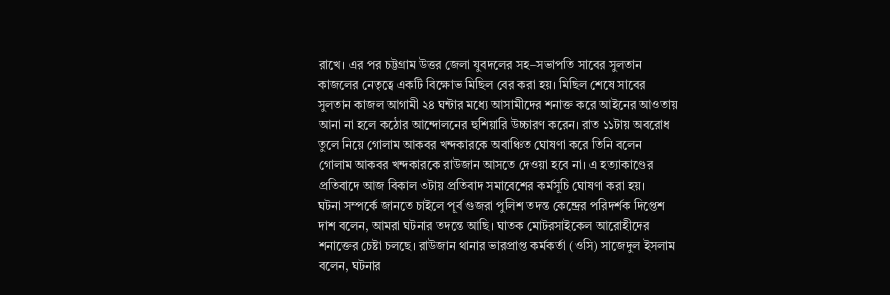রাখে। এর পর চট্টগ্রাম উত্তর জেলা যুবদলের সহ–সভাপতি সাবের সুলতান কাজলের নেতৃত্বে একটি বিক্ষোভ মিছিল বের করা হয়। মিছিল শেষে সাবের সুলতান কাজল আগামী ২৪ ঘন্টার মধ্যে আসামীদের শনাক্ত করে আইনের আওতায় আনা না হলে কঠোর আন্দোলনের হুশিয়ারি উচ্চারণ করেন। রাত ১১টায় অবরোধ তুলে নিয়ে গোলাম আকবর খন্দকারকে অবাঞ্চিত ঘোষণা করে তিনি বলেন গোলাম আকবর খন্দকারকে রাউজান আসতে দেওয়া হবে না। এ হত্যাকাণ্ডের প্রতিবাদে আজ বিকাল ৩টায় প্রতিবাদ সমাবেশের কর্মসূচি ঘোষণা করা হয়।
ঘটনা সম্পর্কে জানতে চাইলে পূর্ব গুজরা পুলিশ তদন্ত কেন্দ্রের পরিদর্শক দিপ্তেশ দাশ বলেন, আমরা ঘটনার তদন্তে আছি। ঘাতক মোটরসাইকেল আরোহীদের শনাক্তের চেষ্টা চলছে। রাউজান থানার ভারপ্রাপ্ত কর্মকর্তা (ওসি) সাজেদুল ইসলাম বলেন, ঘটনার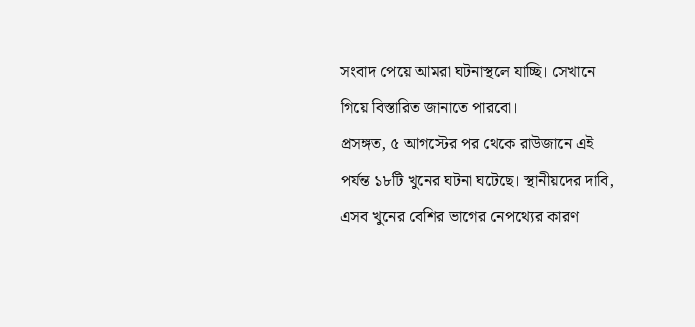সংবাদ পেয়ে আমরা ঘটনাস্থলে যাচ্ছি। সেখানে গিয়ে বিস্তারিত জানাতে পারবো।
প্রসঙ্গত, ৫ আগস্টের পর থেকে রাউজানে এই পর্যন্ত ১৮টি খুনের ঘটনা ঘটেছে। স্থানীয়দের দাবি, এসব খুনের বেশির ভাগের নেপথ্যের কারণ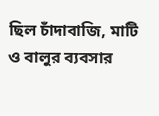ছিল চাঁদাবাজি, মাটি ও বালুর ব্যবসার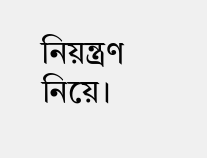নিয়ন্ত্রণ নিয়ে।